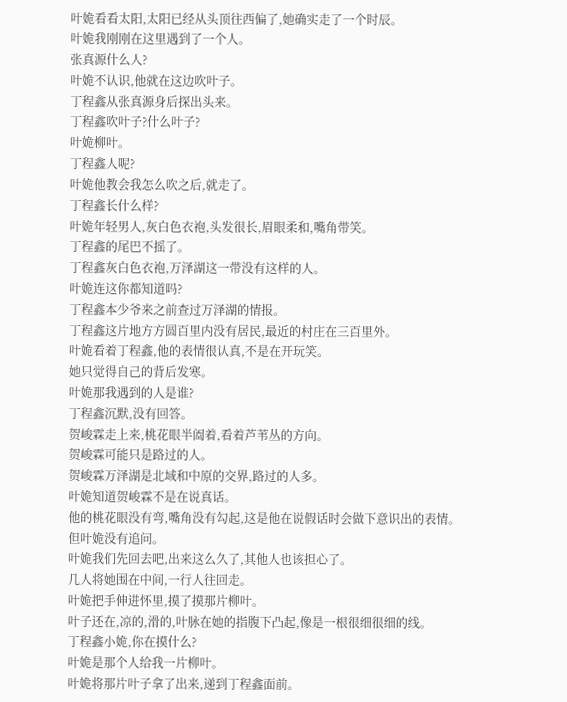叶姽看看太阳,太阳已经从头顶往西偏了,她确实走了一个时辰。
叶姽我刚刚在这里遇到了一个人。
张真源什么人?
叶姽不认识,他就在这边吹叶子。
丁程鑫从张真源身后探出头来。
丁程鑫吹叶子?什么叶子?
叶姽柳叶。
丁程鑫人呢?
叶姽他教会我怎么吹之后,就走了。
丁程鑫长什么样?
叶姽年轻男人,灰白色衣袍,头发很长,眉眼柔和,嘴角带笑。
丁程鑫的尾巴不摇了。
丁程鑫灰白色衣袍,万泽湖这一带没有这样的人。
叶姽连这你都知道吗?
丁程鑫本少爷来之前查过万泽湖的情报。
丁程鑫这片地方方圆百里内没有居民,最近的村庄在三百里外。
叶姽看着丁程鑫,他的表情很认真,不是在开玩笑。
她只觉得自己的背后发寒。
叶姽那我遇到的人是谁?
丁程鑫沉默,没有回答。
贺峻霖走上来,桃花眼半阖着,看着芦苇丛的方向。
贺峻霖可能只是路过的人。
贺峻霖万泽湖是北域和中原的交界,路过的人多。
叶姽知道贺峻霖不是在说真话。
他的桃花眼没有弯,嘴角没有勾起,这是他在说假话时会做下意识出的表情。
但叶姽没有追问。
叶姽我们先回去吧,出来这么久了,其他人也该担心了。
几人将她围在中间,一行人往回走。
叶姽把手伸进怀里,摸了摸那片柳叶。
叶子还在,凉的,滑的,叶脉在她的指腹下凸起,像是一根很细很细的线。
丁程鑫小姽,你在摸什么?
叶姽是那个人给我一片柳叶。
叶姽将那片叶子拿了出来,递到丁程鑫面前。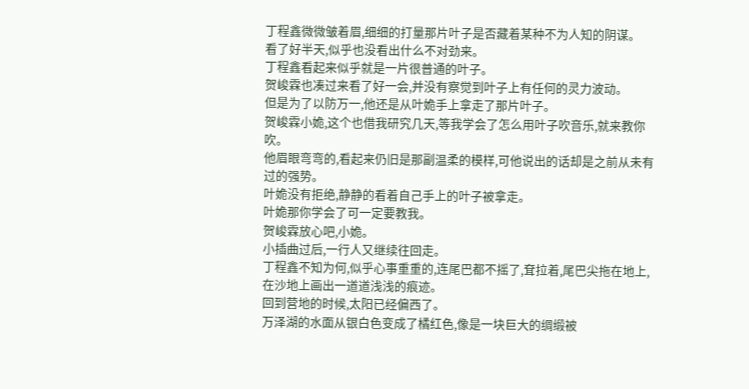丁程鑫微微皱着眉,细细的打量那片叶子是否藏着某种不为人知的阴谋。
看了好半天,似乎也没看出什么不对劲来。
丁程鑫看起来似乎就是一片很普通的叶子。
贺峻霖也凑过来看了好一会,并没有察觉到叶子上有任何的灵力波动。
但是为了以防万一,他还是从叶姽手上拿走了那片叶子。
贺峻霖小姽,这个也借我研究几天,等我学会了怎么用叶子吹音乐,就来教你吹。
他眉眼弯弯的,看起来仍旧是那副温柔的模样,可他说出的话却是之前从未有过的强势。
叶姽没有拒绝,静静的看着自己手上的叶子被拿走。
叶姽那你学会了可一定要教我。
贺峻霖放心吧,小姽。
小插曲过后,一行人又继续往回走。
丁程鑫不知为何,似乎心事重重的,连尾巴都不摇了,耷拉着,尾巴尖拖在地上,在沙地上画出一道道浅浅的痕迹。
回到营地的时候,太阳已经偏西了。
万泽湖的水面从银白色变成了橘红色,像是一块巨大的绸缎被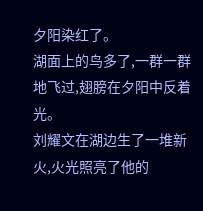夕阳染红了。
湖面上的鸟多了,一群一群地飞过,翅膀在夕阳中反着光。
刘耀文在湖边生了一堆新火,火光照亮了他的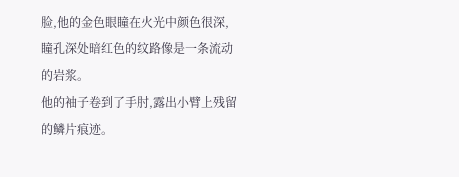脸,他的金色眼瞳在火光中颜色很深,瞳孔深处暗红色的纹路像是一条流动的岩浆。
他的袖子卷到了手肘,露出小臂上残留的鳞片痕迹。